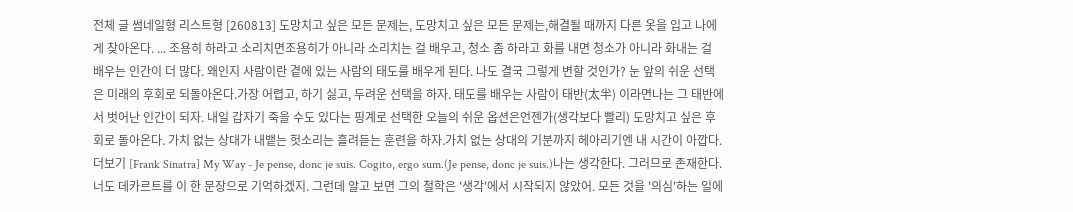전체 글 썸네일형 리스트형 [260813] 도망치고 싶은 모든 문제는, 도망치고 싶은 모든 문제는,해결될 때까지 다른 옷을 입고 나에게 찾아온다. ... 조용히 하라고 소리치면조용히가 아니라 소리치는 걸 배우고, 청소 좀 하라고 화를 내면 청소가 아니라 화내는 걸 배우는 인간이 더 많다. 왜인지 사람이란 곁에 있는 사람의 태도를 배우게 된다. 나도 결국 그렇게 변할 것인가? 눈 앞의 쉬운 선택은 미래의 후회로 되돌아온다.가장 어렵고, 하기 싫고, 두려운 선택을 하자. 태도를 배우는 사람이 태반(太半) 이라면나는 그 태반에서 벗어난 인간이 되자. 내일 갑자기 죽을 수도 있다는 핑계로 선택한 오늘의 쉬운 옵션은언젠가(생각보다 빨리) 도망치고 싶은 후회로 돌아온다. 가치 없는 상대가 내뱉는 헛소리는 흘려듣는 훈련을 하자.가치 없는 상대의 기분까지 헤아리기엔 내 시간이 아깝다. 더보기 [Frank Sinatra] My Way - Je pense, donc je suis. Cogito, ergo sum.(Je pense, donc je suis.)나는 생각한다. 그러므로 존재한다. 너도 데카르트를 이 한 문장으로 기억하겠지. 그런데 알고 보면 그의 철학은 '생각'에서 시작되지 않았어. 모든 것을 '의심'하는 일에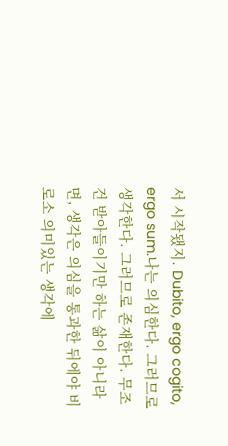서 시작됐지. Dubito, ergo cogito, ergo sum.나는 의심한다. 그러므로 생각한다. 그러므로 존재한다. 무조건 받아들이기만 하는 삶이 아니라면, 생각은 의심을 통과한 뒤에야 비로소 의미있는 생각에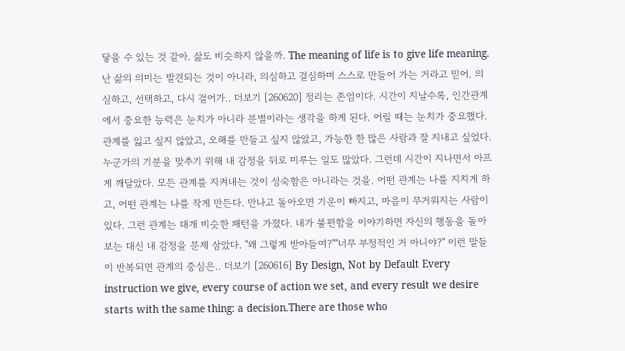닿을 수 있는 것 같아. 삶도 비슷하지 않을까. The meaning of life is to give life meaning. 난 삶의 의미는 발견되는 것이 아니라, 의심하고 결심하며 스스로 만들어 가는 거라고 믿어. 의심하고, 선택하고, 다시 걸어가.. 더보기 [260620] 정리는 존엄이다. 시간이 지날수록, 인간관계에서 중요한 능력은 눈치가 아니라 분별이라는 생각을 하게 된다. 어릴 때는 눈치가 중요했다. 관계를 잃고 싶지 않았고, 오해를 만들고 싶지 않았고, 가능한 한 많은 사람과 잘 지내고 싶었다. 누군가의 기분을 맞추기 위해 내 감정을 뒤로 미루는 일도 많았다. 그런데 시간이 지나면서 아프게 깨달았다. 모든 관계를 지켜내는 것이 성숙함은 아니라는 것을. 어떤 관계는 나를 지치게 하고, 어떤 관계는 나를 작게 만든다. 만나고 돌아오면 기운이 빠지고, 마음이 무거워지는 사람이 있다. 그런 관계는 대개 비슷한 패턴을 가졌다. 내가 불편함을 이야기하면 자신의 행동을 돌아보는 대신 내 감정을 문제 삼았다. "왜 그렇게 받아들여?""너무 부정적인 거 아니야?" 이런 말들이 반복되면 관계의 중심은.. 더보기 [260616] By Design, Not by Default Every instruction we give, every course of action we set, and every result we desire starts with the same thing: a decision.There are those who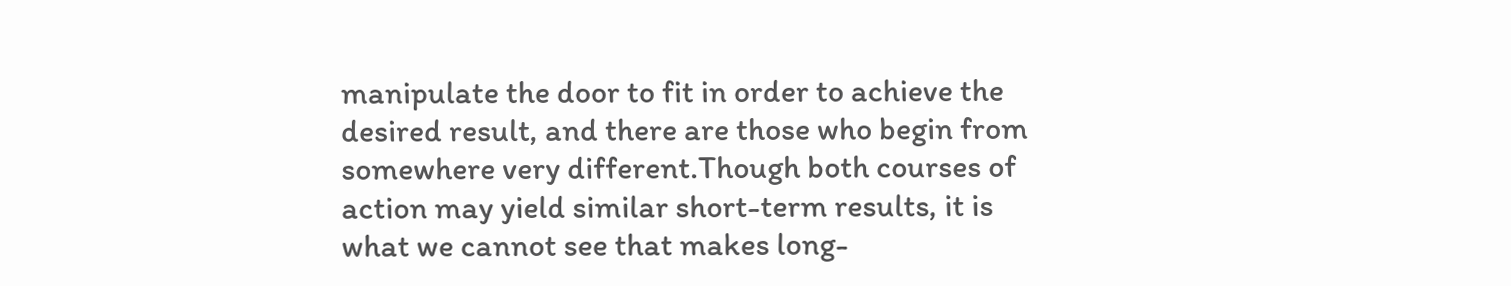manipulate the door to fit in order to achieve the desired result, and there are those who begin from somewhere very different.Though both courses of action may yield similar short-term results, it is what we cannot see that makes long-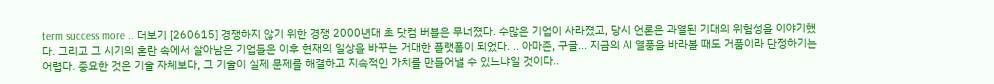term success more .. 더보기 [260615] 경쟁하지 않기 위한 경쟁 2000년대 초 닷컴 버블은 무너졌다. 수많은 기업이 사라졌고, 당시 언론은 과열된 기대의 위험성을 이야기했다. 그리고 그 시기의 혼란 속에서 살아남은 기업들은 이후 현재의 일상을 바꾸는 거대한 플랫폼이 되었다. .. 아마존, 구글... 지금의 AI 열풍을 바라볼 때도 거품이라 단정하기는 어렵다. 중요한 것은 기술 자체보다, 그 기술이 실제 문제를 해결하고 지속적인 가치를 만들어낼 수 있느냐일 것이다..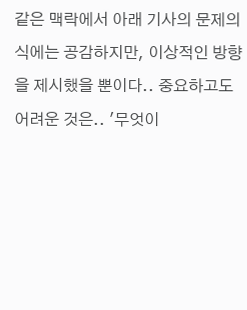같은 맥락에서 아래 기사의 문제의식에는 공감하지만, 이상적인 방향을 제시했을 뿐이다.. 중요하고도 어려운 것은.. '무엇이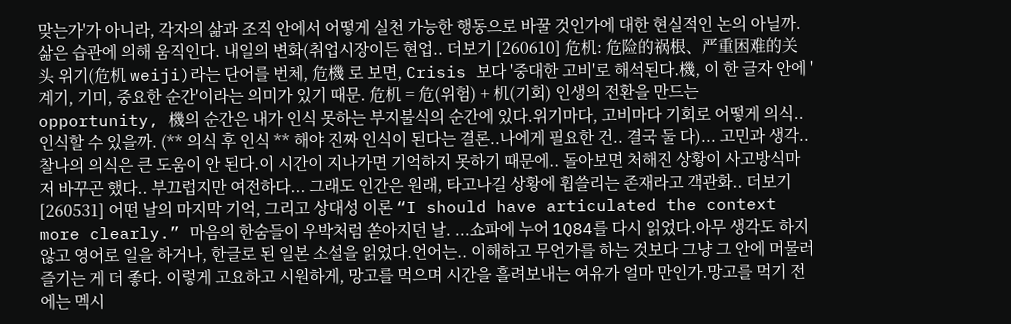맞는가'가 아니라, 각자의 삶과 조직 안에서 어떻게 실천 가능한 행동으로 바꿀 것인가에 대한 현실적인 논의 아닐까. 삶은 습관에 의해 움직인다. 내일의 변화(취업시장이든 현업.. 더보기 [260610] 危机: 危险的祸根、严重困难的关头 위기(危机 weiji)라는 단어를 번체, 危機 로 보면, Crisis 보다 '중대한 고비'로 해석된다.機, 이 한 글자 안에 '계기, 기미, 중요한 순간'이라는 의미가 있기 때문. 危机 = 危(위험) + 机(기회) 인생의 전환을 만드는 opportunity, 機의 순간은 내가 인식 못하는 부지불식의 순간에 있다.위기마다, 고비마다 기회로 어떻게 의식.. 인식할 수 있을까. (** 의식 후 인식 ** 해야 진짜 인식이 된다는 결론..나에게 필요한 건.. 결국 둘 다)... 고민과 생각.. 찰나의 의식은 큰 도움이 안 된다.이 시간이 지나가면 기억하지 못하기 때문에.. 돌아보면 처해진 상황이 사고방식마저 바꾸곤 했다.. 부끄럽지만 여전하다... 그래도 인간은 원래, 타고나길 상황에 휩쓸리는 존재라고 객관화.. 더보기 [260531] 어떤 날의 마지막 기억, 그리고 상대성 이론 “I should have articulated the context more clearly.” 마음의 한숨들이 우박처럼 쏟아지던 날. ...쇼파에 누어 1Q84를 다시 읽었다.아무 생각도 하지 않고 영어로 일을 하거나, 한글로 된 일본 소설을 읽었다.언어는.. 이해하고 무언가를 하는 것보다 그냥 그 안에 머물러 즐기는 게 더 좋다. 이렇게 고요하고 시원하게, 망고를 먹으며 시간을 흘려보내는 여유가 얼마 만인가.망고를 먹기 전에는 멕시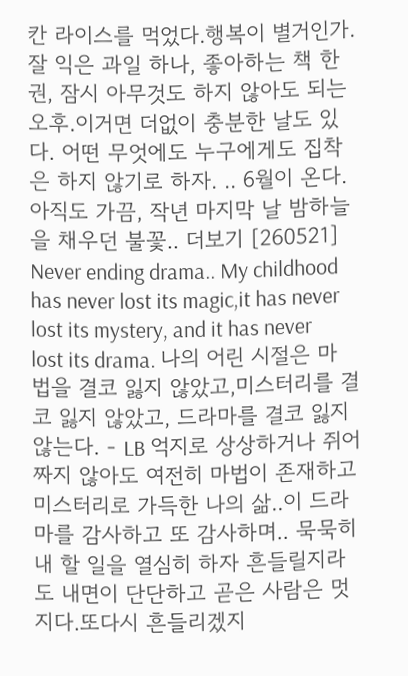칸 라이스를 먹었다.행복이 별거인가.잘 익은 과일 하나, 좋아하는 책 한 권, 잠시 아무것도 하지 않아도 되는 오후.이거면 더없이 충분한 날도 있다. 어떤 무엇에도 누구에게도 집착은 하지 않기로 하자. .. 6월이 온다.아직도 가끔, 작년 마지막 날 밤하늘을 채우던 불꽃.. 더보기 [260521] Never ending drama.. My childhood has never lost its magic,it has never lost its mystery, and it has never lost its drama. 나의 어린 시절은 마법을 결코 잃지 않았고,미스터리를 결코 잃지 않았고, 드라마를 결코 잃지 않는다. - LB 억지로 상상하거나 쥐어짜지 않아도 여전히 마법이 존재하고 미스터리로 가득한 나의 삶..이 드라마를 감사하고 또 감사하며.. 묵묵히 내 할 일을 열심히 하자 흔들릴지라도 내면이 단단하고 곧은 사람은 멋지다.또다시 흔들리겠지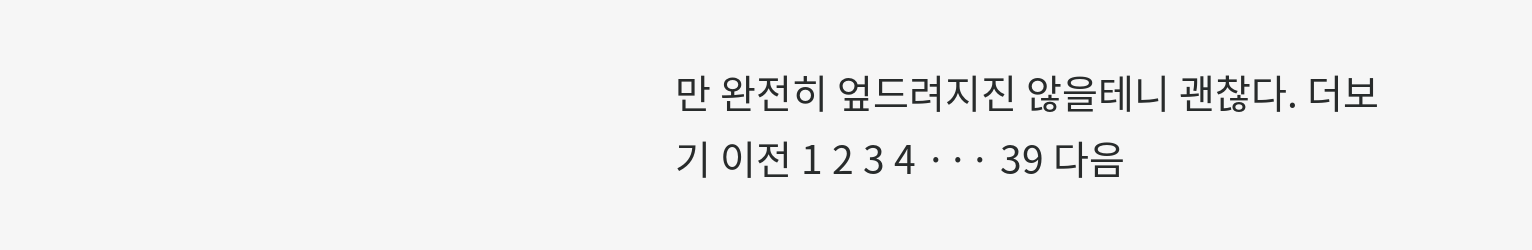만 완전히 엎드려지진 않을테니 괜찮다. 더보기 이전 1 2 3 4 ··· 39 다음